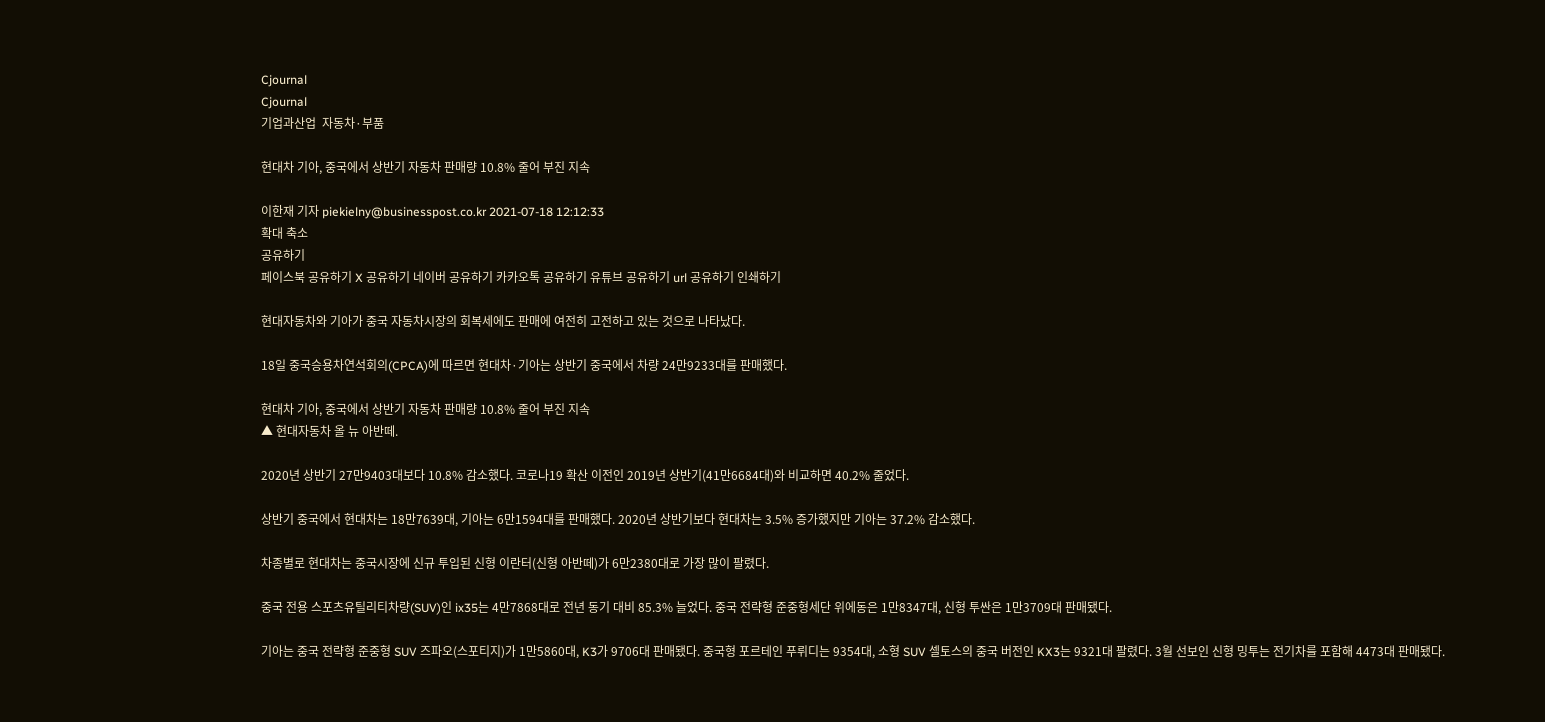Cjournal
Cjournal
기업과산업  자동차·부품

현대차 기아, 중국에서 상반기 자동차 판매량 10.8% 줄어 부진 지속

이한재 기자 piekielny@businesspost.co.kr 2021-07-18 12:12:33
확대 축소
공유하기
페이스북 공유하기 X 공유하기 네이버 공유하기 카카오톡 공유하기 유튜브 공유하기 url 공유하기 인쇄하기

현대자동차와 기아가 중국 자동차시장의 회복세에도 판매에 여전히 고전하고 있는 것으로 나타났다.

18일 중국승용차연석회의(CPCA)에 따르면 현대차·기아는 상반기 중국에서 차량 24만9233대를 판매했다.

현대차 기아, 중국에서 상반기 자동차 판매량 10.8% 줄어 부진 지속
▲ 현대자동차 올 뉴 아반떼.

2020년 상반기 27만9403대보다 10.8% 감소했다. 코로나19 확산 이전인 2019년 상반기(41만6684대)와 비교하면 40.2% 줄었다.

상반기 중국에서 현대차는 18만7639대, 기아는 6만1594대를 판매했다. 2020년 상반기보다 현대차는 3.5% 증가했지만 기아는 37.2% 감소했다.

차종별로 현대차는 중국시장에 신규 투입된 신형 이란터(신형 아반떼)가 6만2380대로 가장 많이 팔렸다.

중국 전용 스포츠유틸리티차량(SUV)인 ix35는 4만7868대로 전년 동기 대비 85.3% 늘었다. 중국 전략형 준중형세단 위에동은 1만8347대, 신형 투싼은 1만3709대 판매됐다.

기아는 중국 전략형 준중형 SUV 즈파오(스포티지)가 1만5860대, K3가 9706대 판매됐다. 중국형 포르테인 푸뤼디는 9354대, 소형 SUV 셀토스의 중국 버전인 KX3는 9321대 팔렸다. 3월 선보인 신형 밍투는 전기차를 포함해 4473대 판매됐다.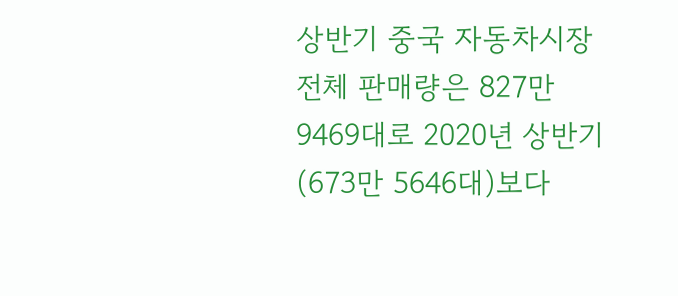상반기 중국 자동차시장 전체 판매량은 827만9469대로 2020년 상반기(673만 5646대)보다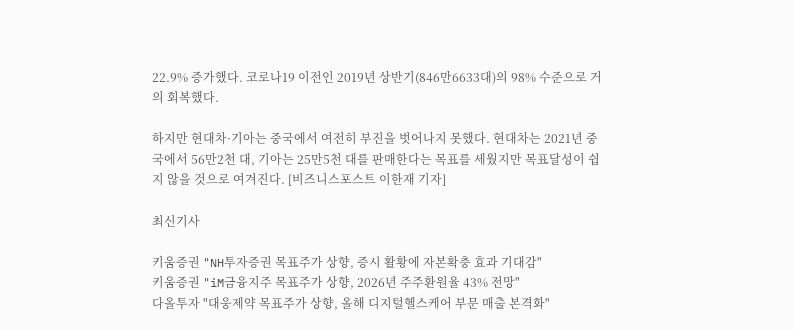22.9% 증가했다. 코로나19 이전인 2019년 상반기(846만6633대)의 98% 수준으로 거의 회복했다.

하지만 현대차·기아는 중국에서 여전히 부진을 벗어나지 못했다. 현대차는 2021년 중국에서 56만2천 대, 기아는 25만5천 대를 판매한다는 목표를 세웠지만 목표달성이 쉽지 않을 것으로 여겨진다. [비즈니스포스트 이한재 기자]

최신기사

키움증권 "NH투자증권 목표주가 상향, 증시 활황에 자본확충 효과 기대감"
키움증권 "iM금융지주 목표주가 상향, 2026년 주주환원율 43% 전망"
다올투자 "대웅제약 목표주가 상향, 올해 디지털헬스케어 부문 매출 본격화"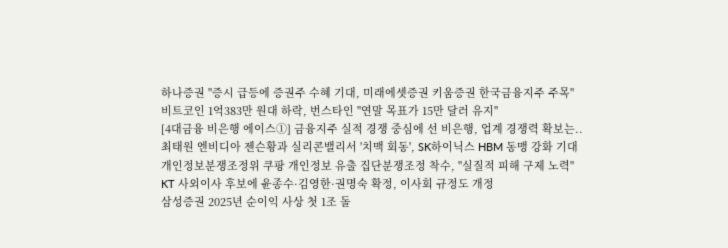하나증권 "증시 급등에 증권주 수혜 기대, 미래에셋증권 키움증권 한국금융지주 주목"
비트코인 1억383만 원대 하락, 번스타인 "연말 목표가 15만 달러 유지"
[4대금융 비은행 에이스①] 금융지주 실적 경쟁 중심에 선 비은행, 업계 경쟁력 확보는..
최태원 엔비디아 젠슨황과 실리콘밸리서 '치맥 회동', SK하이닉스 HBM 동맹 강화 기대
개인정보분쟁조정위 쿠팡 개인정보 유출 집단분쟁조정 착수, "실질적 피해 구제 노력"
KT 사외이사 후보에 윤종수·김영한·권명숙 확정, 이사회 규정도 개정
삼성증권 2025년 순이익 사상 첫 1조 돌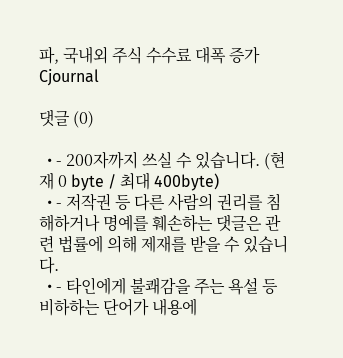파, 국내외 주식 수수료 대폭 증가
Cjournal

댓글 (0)

  • - 200자까지 쓰실 수 있습니다. (현재 0 byte / 최대 400byte)
  • - 저작권 등 다른 사람의 권리를 침해하거나 명예를 훼손하는 댓글은 관련 법률에 의해 제재를 받을 수 있습니다.
  • - 타인에게 불쾌감을 주는 욕설 등 비하하는 단어가 내용에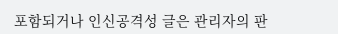포함되거나 인신공격성 글은 관리자의 판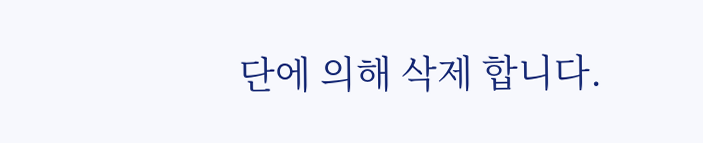단에 의해 삭제 합니다.